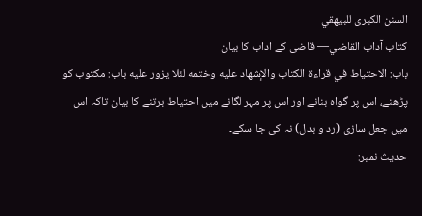السنن الكبرى للبيهقي
كتاب آداب القاضي— قاضی کے اداب کا بیان
باب: الاحتياط في قراءة الكتاب والإشهاد عليه وختمه لئلا يزور عليه باب: مکتوب کو پڑھنے، اس پر گواہ بنانے اور اس پر مہر لگانے میں احتیاط برتنے کا بیان تاکہ اس میں جعل سازی (رد و بدل) نہ کی جا سکے۔
حدیث نمبر: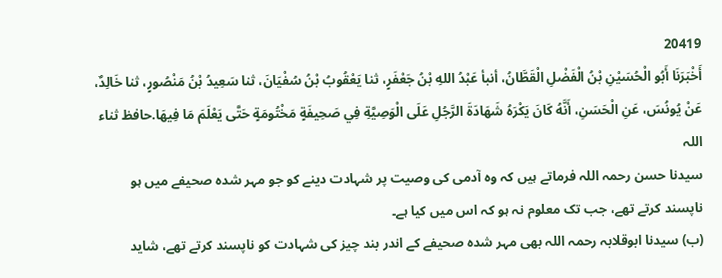20419
أَخْبَرَنَا أَبُو الْحُسَيْنِ بْنُ الْفَضْلِ الْقَطَّانُ، أنبأ عَبْدُ اللهِ بْنُ جَعْفَرٍ، ثنا يَعْقُوبُ بْنُ سُفْيَانَ، ثنا سَعِيدُ بْنُ مَنْصُورٍ، ثنا خَالِدٌ، عَنْ يُونُسَ، عَنِ الْحَسَنِ، أَنَّهُ كَانَ يَكْرَهُ شَهَادَةَ الرَّجُلِ عَلَى الْوَصِيَّةِ فِي صَحِيفَةٍ مَخْتُومَةٍ حَتَّى يَعْلَمَ مَا فِيهَا.حافظ ثناء اللہ
سیدنا حسن رحمہ اللہ فرماتے ہیں کہ وہ آدمی کی وصیت پر شہادت دینے کو جو مہر شدہ صحیفے میں ہو ناپسند کرتے تھے، جب تک معلوم نہ ہو کہ اس میں کیا ہے۔
(ب) سیدنا ابوقلابہ رحمہ اللہ بھی مہر شدہ صحیفے کے اندر بند چیز کی شہادت کو ناپسند کرتے تھے، شاید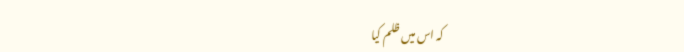کہ اس میں ظلم کیا